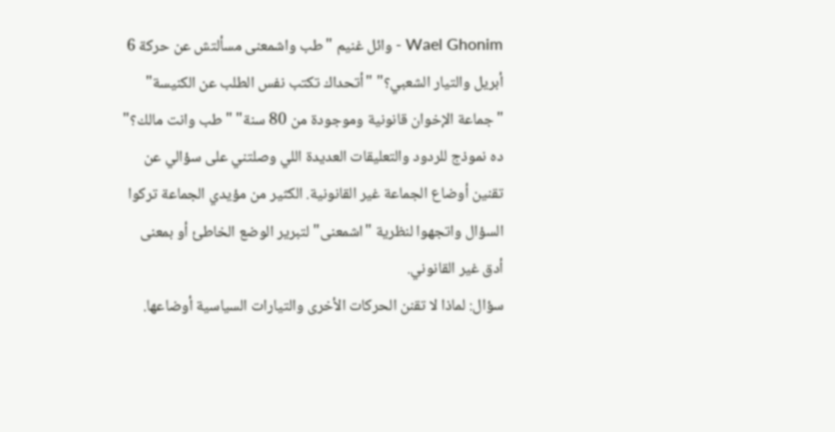Wael Ghonim - وائل غنيم "طب واشمعنى مسألتش عن حركة 6 أبريل والتيار الشعبي؟" "أتحداك تكتب نفس الطلب عن الكنيسة" "جماعة الإخوان قانونية وموجودة من 80 سنة" "طب وانت مالك؟"
ده نموذج للردود والتعليقات العديدة اللي وصلتني على سؤالي عن تقنين أوضاع الجماعة غير القانونية. الكثير من مؤيدي الجماعة تركوا السؤال واتجهوا لنظرية "اشمعنى" لتبرير الوضع الخاطئ أو بمعنى أدق غير القانوني.
سؤال: لماذا لا تقنن الحركات الأخرى والتيارات السياسية أوضاعها.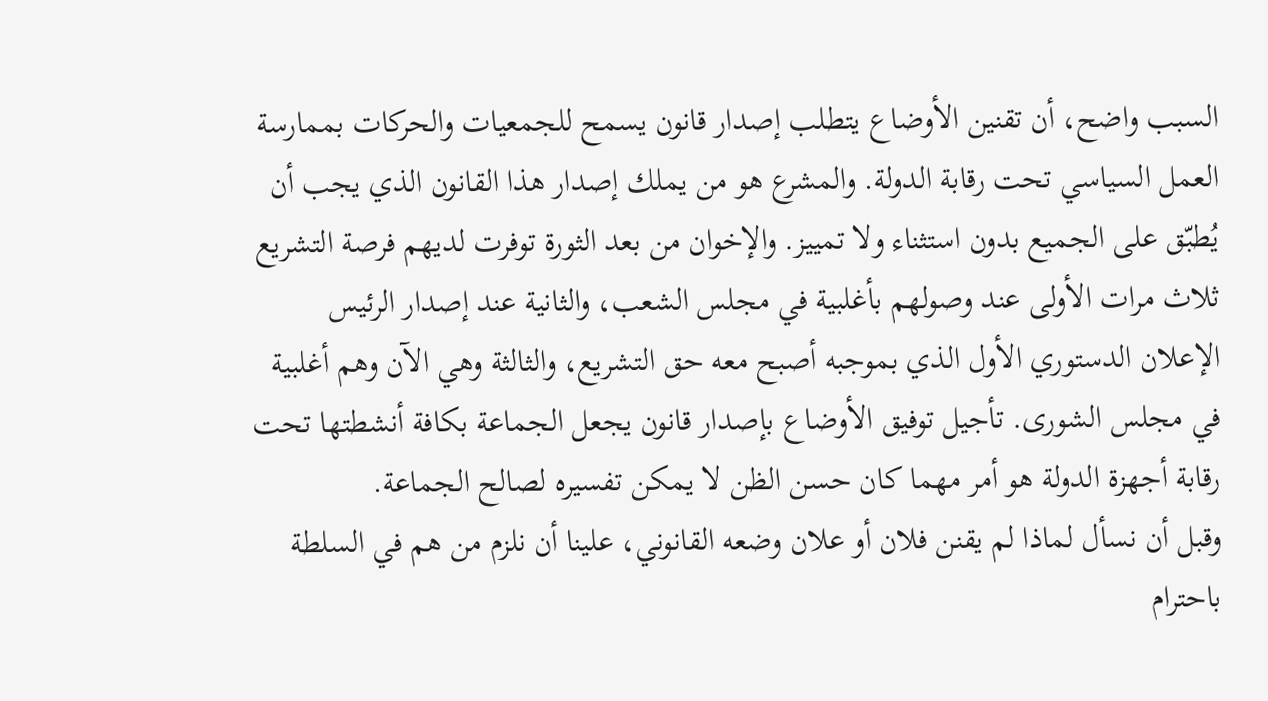السبب واضح، أن تقنين الأوضاع يتطلب إصدار قانون يسمح للجمعيات والحركات بممارسة العمل السياسي تحت رقابة الدولة. والمشرع هو من يملك إصدار هذا القانون الذي يجب أن يُطبّق على الجميع بدون استثناء ولا تمييز. والإخوان من بعد الثورة توفرت لديهم فرصة التشريع ثلاث مرات الأولى عند وصولهم بأغلبية في مجلس الشعب، والثانية عند إصدار الرئيس الإعلان الدستوري الأول الذي بموجبه أصبح معه حق التشريع، والثالثة وهي الآن وهم أغلبية في مجلس الشورى. تأجيل توفيق الأوضاع بإصدار قانون يجعل الجماعة بكافة أنشطتها تحت رقابة أجهزة الدولة هو أمر مهما كان حسن الظن لا يمكن تفسيره لصالح الجماعة.
وقبل أن نسأل لماذا لم يقنن فلان أو علان وضعه القانوني، علينا أن نلزم من هم في السلطة باحترام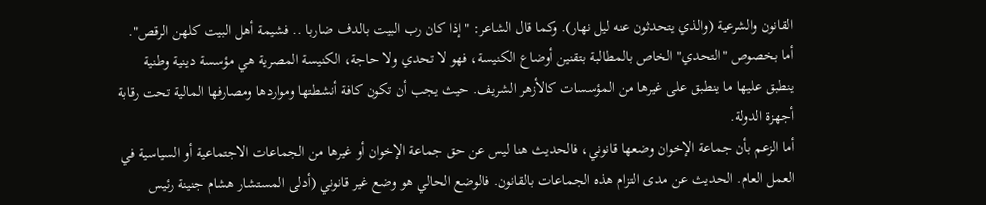القانون والشرعية (والذي يتحدثون عنه ليل نهار). وكما قال الشاعر: "إذا كان رب البيت بالدف ضاربا .. فشيمة أهل البيت كلهن الرقص".
أما بخصوص "التحدي" الخاص بالمطالبة بتقنين أوضاع الكنيسة، فهو لا تحدي ولا حاجة، الكنيسة المصرية هي مؤسسة دينية وطنية ينطبق عليها ما ينطبق على غيرها من المؤسسات كالأزهر الشريف. حيث يجب أن تكون كافة أنشطتها ومواردها ومصارفها المالية تحت رقابة أجهزة الدولة.
أما الزعم بأن جماعة الإخوان وضعها قانوني، فالحديث هنا ليس عن حق جماعة الإخوان أو غيرها من الجماعات الاجتماعية أو السياسية في العمل العام. الحديث عن مدى التزام هذه الجماعات بالقانون. فالوضع الحالي هو وضع غير قانوني (أدلى المستشار هشام جنينة رئيس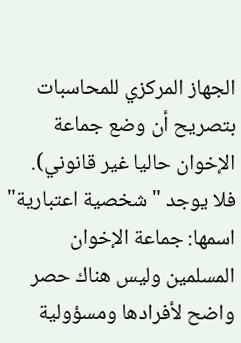الجهاز المركزي للمحاسبات بتصريح أن وضع جماعة الإخوان حاليا غير قانوني). فلا يوجد "شخصية اعتبارية" اسمها: جماعة الإخوان المسلمين وليس هناك حصر واضح لأفرادها ومسؤولية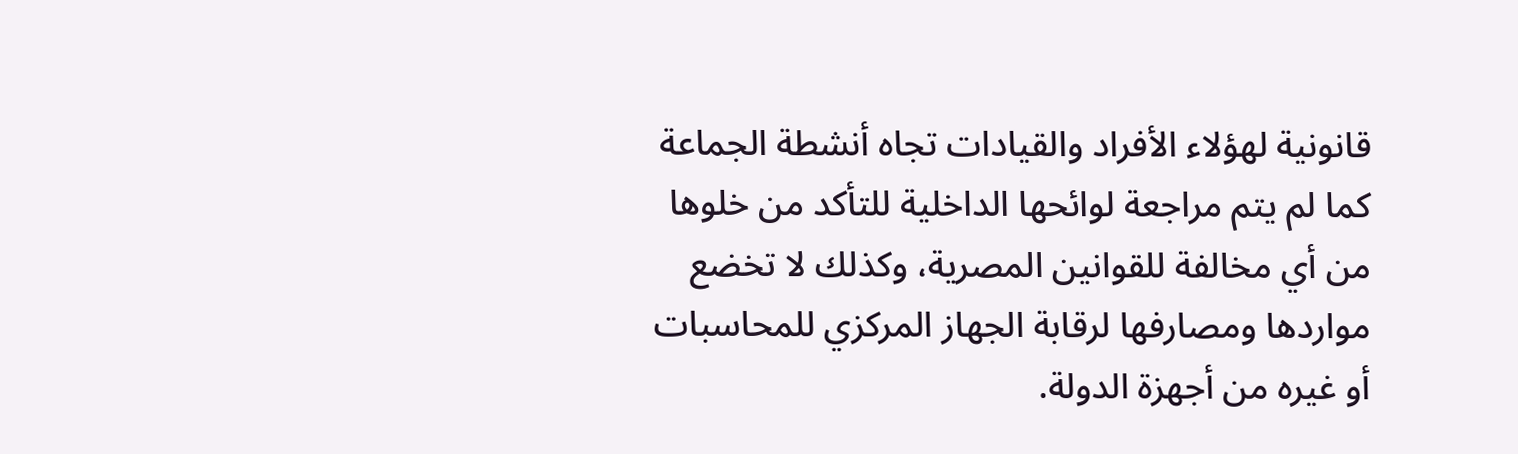قانونية لهؤلاء الأفراد والقيادات تجاه أنشطة الجماعة كما لم يتم مراجعة لوائحها الداخلية للتأكد من خلوها من أي مخالفة للقوانين المصرية، وكذلك لا تخضع مواردها ومصارفها لرقابة الجهاز المركزي للمحاسبات أو غيره من أجهزة الدولة.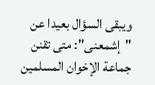ويبقى السؤال بعيدا عن "إشمعنى": متى تقنن جماعة الإخوان المسلمين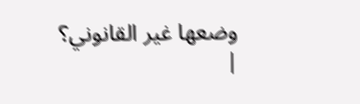وضعها غير القانوني؟
|